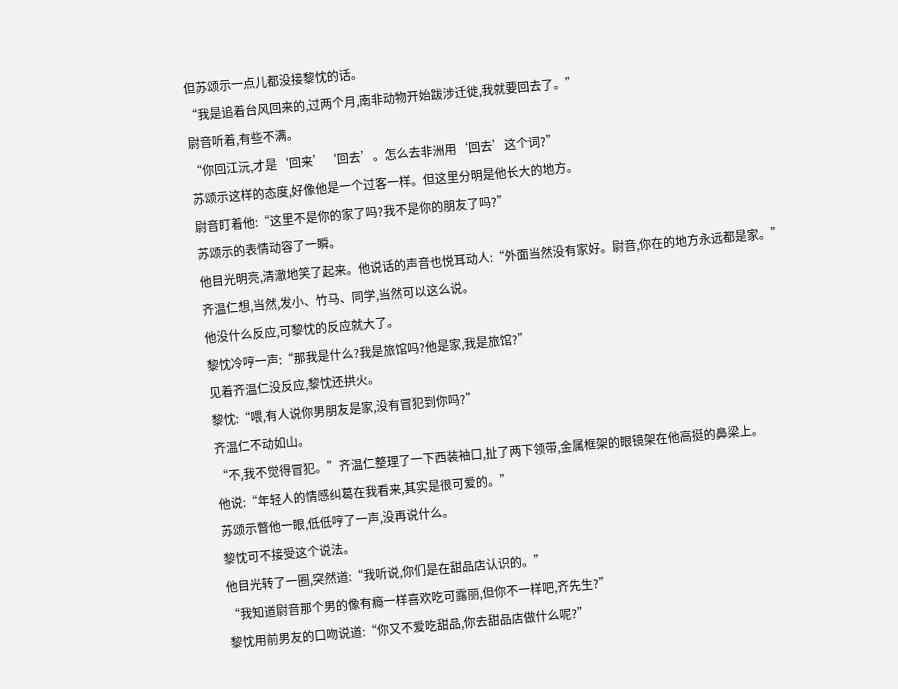但苏颂示一点儿都没接黎忱的话。
“我是追着台风回来的,过两个月,南非动物开始跋涉迁徙,我就要回去了。”
尉音听着,有些不满。
“你回江沅,才是‘回来’‘回去’。怎么去非洲用‘回去’这个词?”
苏颂示这样的态度,好像他是一个过客一样。但这里分明是他长大的地方。
尉音盯着他:“这里不是你的家了吗?我不是你的朋友了吗?”
苏颂示的表情动容了一瞬。
他目光明亮,清澈地笑了起来。他说话的声音也悦耳动人:“外面当然没有家好。尉音,你在的地方永远都是家。”
齐温仁想,当然,发小、竹马、同学,当然可以这么说。
他没什么反应,可黎忱的反应就大了。
黎忱冷哼一声:“那我是什么?我是旅馆吗?他是家,我是旅馆?”
见着齐温仁没反应,黎忱还拱火。
黎忱:“喂,有人说你男朋友是家,没有冒犯到你吗?”
齐温仁不动如山。
“不,我不觉得冒犯。”齐温仁整理了一下西装袖口,扯了两下领带,金属框架的眼镜架在他高挺的鼻梁上。
他说:“年轻人的情感纠葛在我看来,其实是很可爱的。”
苏颂示瞥他一眼,低低哼了一声,没再说什么。
黎忱可不接受这个说法。
他目光转了一圈,突然道:“我听说,你们是在甜品店认识的。”
“我知道尉音那个男的像有瘾一样喜欢吃可露丽,但你不一样吧,齐先生?”
黎忱用前男友的口吻说道:“你又不爱吃甜品,你去甜品店做什么呢?”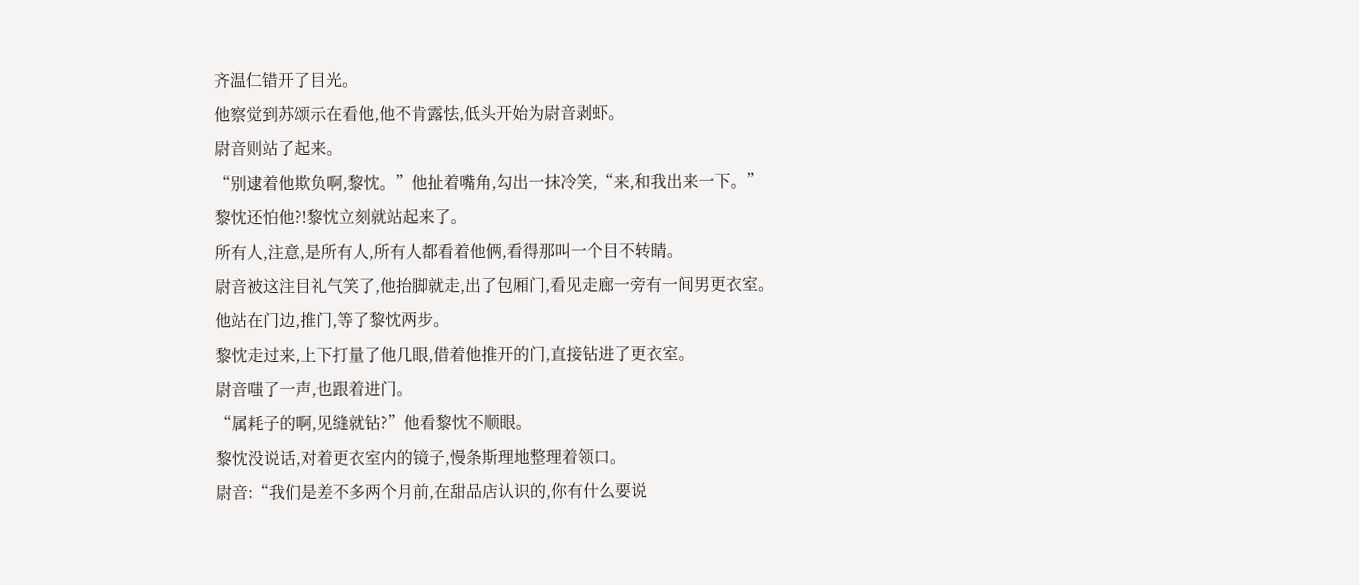齐温仁错开了目光。
他察觉到苏颂示在看他,他不肯露怯,低头开始为尉音剥虾。
尉音则站了起来。
“别逮着他欺负啊,黎忱。”他扯着嘴角,勾出一抹冷笑,“来,和我出来一下。”
黎忱还怕他?!黎忱立刻就站起来了。
所有人,注意,是所有人,所有人都看着他俩,看得那叫一个目不转睛。
尉音被这注目礼气笑了,他抬脚就走,出了包厢门,看见走廊一旁有一间男更衣室。
他站在门边,推门,等了黎忱两步。
黎忱走过来,上下打量了他几眼,借着他推开的门,直接钻进了更衣室。
尉音嗤了一声,也跟着进门。
“属耗子的啊,见缝就钻?”他看黎忱不顺眼。
黎忱没说话,对着更衣室内的镜子,慢条斯理地整理着领口。
尉音:“我们是差不多两个月前,在甜品店认识的,你有什么要说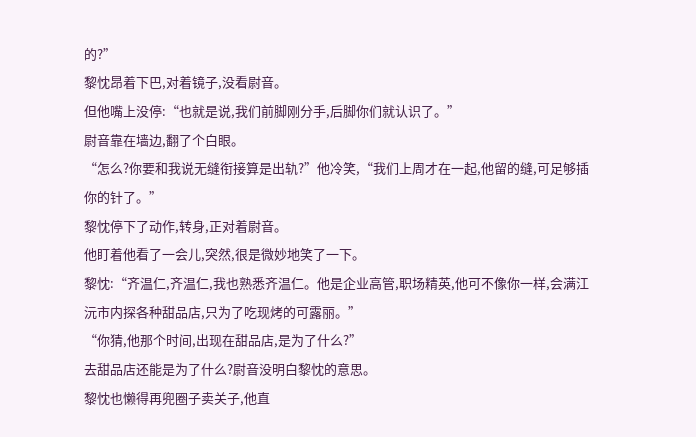的?”
黎忱昂着下巴,对着镜子,没看尉音。
但他嘴上没停:“也就是说,我们前脚刚分手,后脚你们就认识了。”
尉音靠在墙边,翻了个白眼。
“怎么?你要和我说无缝衔接算是出轨?”他冷笑,“我们上周才在一起,他留的缝,可足够插你的针了。”
黎忱停下了动作,转身,正对着尉音。
他盯着他看了一会儿,突然,很是微妙地笑了一下。
黎忱:“齐温仁,齐温仁,我也熟悉齐温仁。他是企业高管,职场精英,他可不像你一样,会满江沅市内探各种甜品店,只为了吃现烤的可露丽。”
“你猜,他那个时间,出现在甜品店,是为了什么?”
去甜品店还能是为了什么?尉音没明白黎忱的意思。
黎忱也懒得再兜圈子卖关子,他直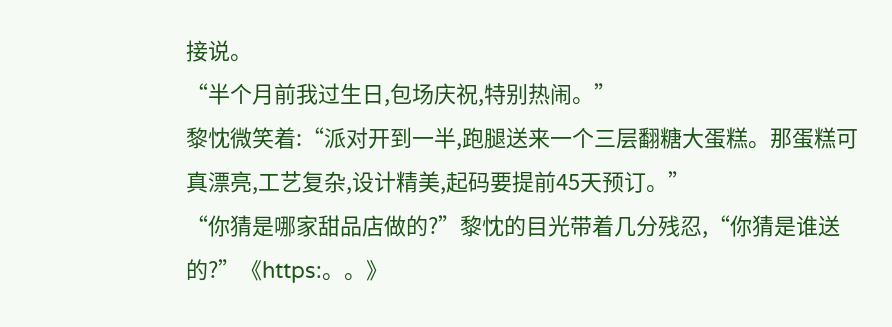接说。
“半个月前我过生日,包场庆祝,特别热闹。”
黎忱微笑着:“派对开到一半,跑腿送来一个三层翻糖大蛋糕。那蛋糕可真漂亮,工艺复杂,设计精美,起码要提前45天预订。”
“你猜是哪家甜品店做的?”黎忱的目光带着几分残忍,“你猜是谁送的?”《https:。。》